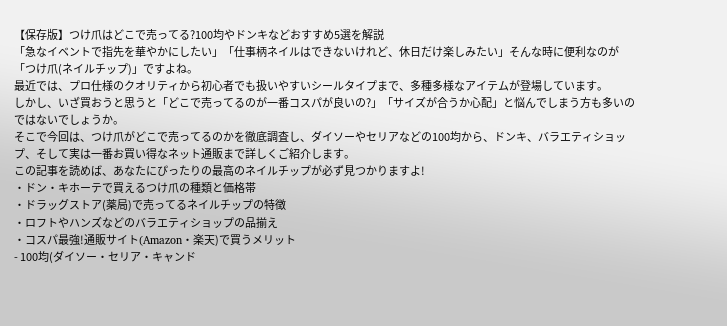【保存版】つけ爪はどこで売ってる?100均やドンキなどおすすめ5選を解説
「急なイベントで指先を華やかにしたい」「仕事柄ネイルはできないけれど、休日だけ楽しみたい」そんな時に便利なのが「つけ爪(ネイルチップ)」ですよね。
最近では、プロ仕様のクオリティから初心者でも扱いやすいシールタイプまで、多種多様なアイテムが登場しています。
しかし、いざ買おうと思うと「どこで売ってるのが一番コスパが良いの?」「サイズが合うか心配」と悩んでしまう方も多いのではないでしょうか。
そこで今回は、つけ爪がどこで売ってるのかを徹底調査し、ダイソーやセリアなどの100均から、ドンキ、バラエティショップ、そして実は一番お買い得なネット通販まで詳しくご紹介します。
この記事を読めば、あなたにぴったりの最高のネイルチップが必ず見つかりますよ!
・ドン・キホーテで買えるつけ爪の種類と価格帯
・ドラッグストア(薬局)で売ってるネイルチップの特徴
・ロフトやハンズなどのバラエティショップの品揃え
・コスパ最強!通販サイト(Amazon・楽天)で買うメリット
- 100均(ダイソー・セリア・キャンド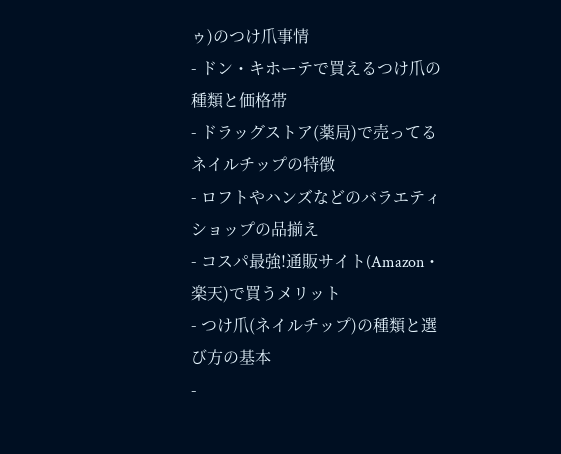ゥ)のつけ爪事情
- ドン・キホーテで買えるつけ爪の種類と価格帯
- ドラッグストア(薬局)で売ってるネイルチップの特徴
- ロフトやハンズなどのバラエティショップの品揃え
- コスパ最強!通販サイト(Amazon・楽天)で買うメリット
- つけ爪(ネイルチップ)の種類と選び方の基本
-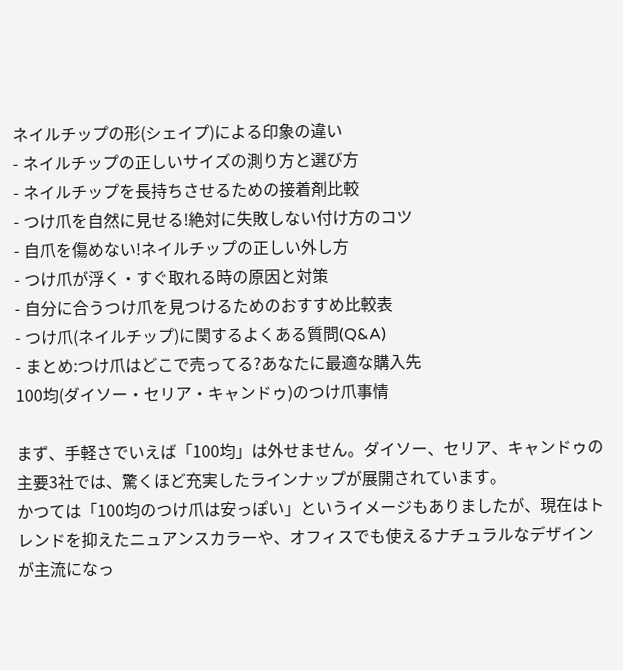ネイルチップの形(シェイプ)による印象の違い
- ネイルチップの正しいサイズの測り方と選び方
- ネイルチップを長持ちさせるための接着剤比較
- つけ爪を自然に見せる!絶対に失敗しない付け方のコツ
- 自爪を傷めない!ネイルチップの正しい外し方
- つけ爪が浮く・すぐ取れる時の原因と対策
- 自分に合うつけ爪を見つけるためのおすすめ比較表
- つけ爪(ネイルチップ)に関するよくある質問(Q&A)
- まとめ:つけ爪はどこで売ってる?あなたに最適な購入先
100均(ダイソー・セリア・キャンドゥ)のつけ爪事情

まず、手軽さでいえば「100均」は外せません。ダイソー、セリア、キャンドゥの主要3社では、驚くほど充実したラインナップが展開されています。
かつては「100均のつけ爪は安っぽい」というイメージもありましたが、現在はトレンドを抑えたニュアンスカラーや、オフィスでも使えるナチュラルなデザインが主流になっ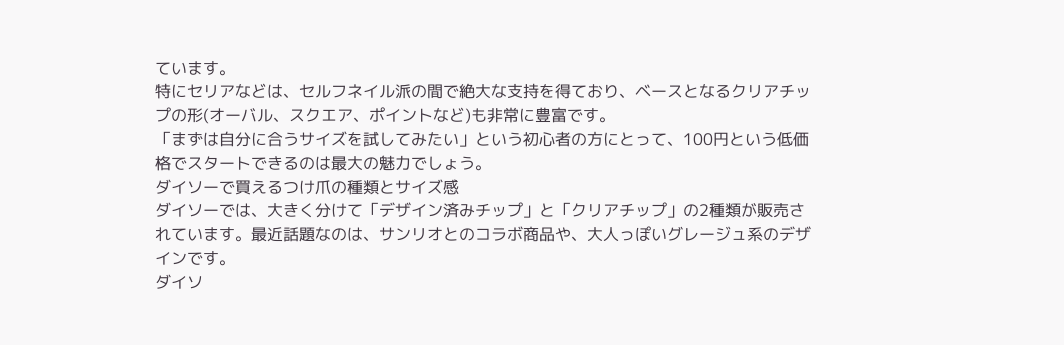ています。
特にセリアなどは、セルフネイル派の間で絶大な支持を得ており、ベースとなるクリアチップの形(オーバル、スクエア、ポイントなど)も非常に豊富です。
「まずは自分に合うサイズを試してみたい」という初心者の方にとって、100円という低価格でスタートできるのは最大の魅力でしょう。
ダイソーで買えるつけ爪の種類とサイズ感
ダイソーでは、大きく分けて「デザイン済みチップ」と「クリアチップ」の2種類が販売されています。最近話題なのは、サンリオとのコラボ商品や、大人っぽいグレージュ系のデザインです。
ダイソ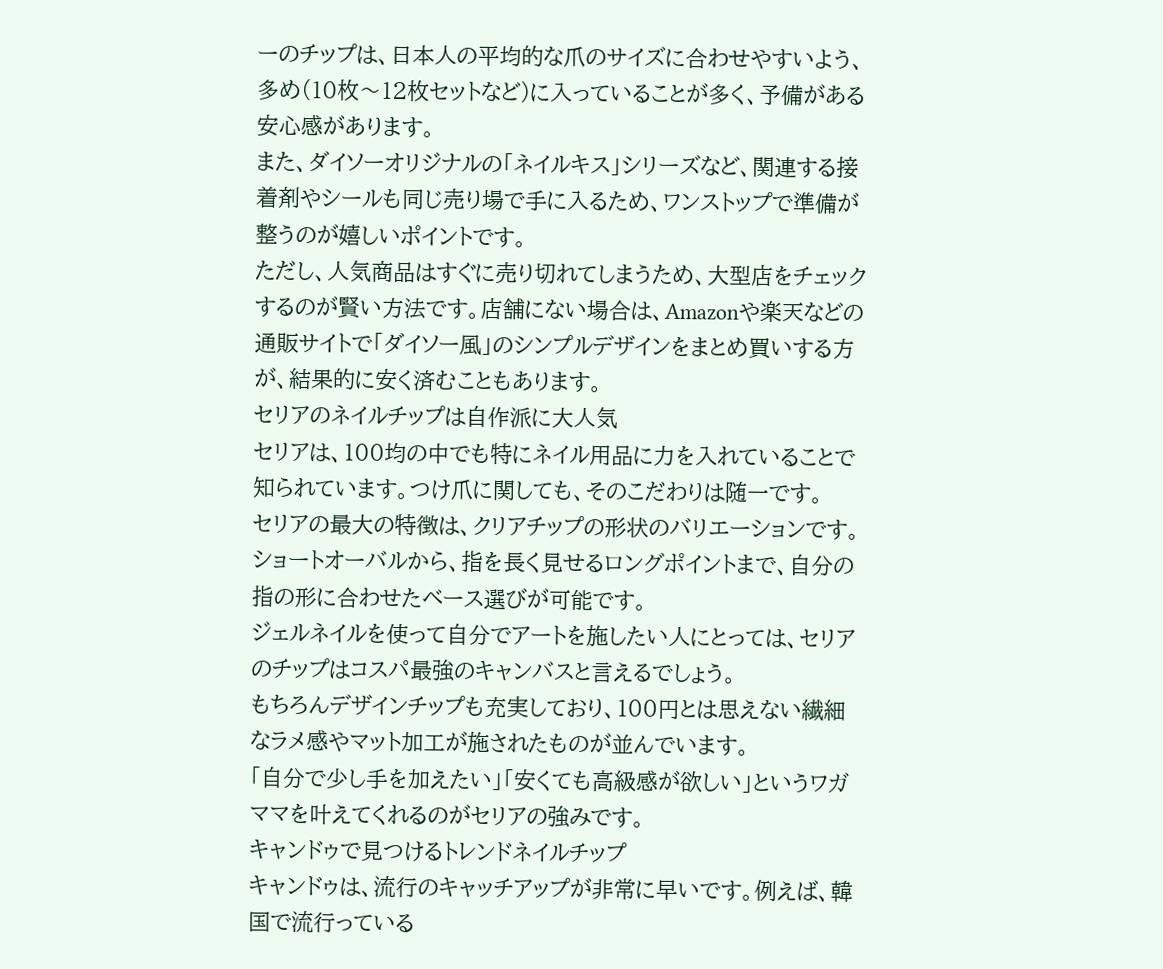ーのチップは、日本人の平均的な爪のサイズに合わせやすいよう、多め(10枚〜12枚セットなど)に入っていることが多く、予備がある安心感があります。
また、ダイソーオリジナルの「ネイルキス」シリーズなど、関連する接着剤やシールも同じ売り場で手に入るため、ワンストップで準備が整うのが嬉しいポイントです。
ただし、人気商品はすぐに売り切れてしまうため、大型店をチェックするのが賢い方法です。店舗にない場合は、Amazonや楽天などの通販サイトで「ダイソー風」のシンプルデザインをまとめ買いする方が、結果的に安く済むこともあります。
セリアのネイルチップは自作派に大人気
セリアは、100均の中でも特にネイル用品に力を入れていることで知られています。つけ爪に関しても、そのこだわりは随一です。
セリアの最大の特徴は、クリアチップの形状のバリエーションです。ショートオーバルから、指を長く見せるロングポイントまで、自分の指の形に合わせたベース選びが可能です。
ジェルネイルを使って自分でアートを施したい人にとっては、セリアのチップはコスパ最強のキャンバスと言えるでしょう。
もちろんデザインチップも充実しており、100円とは思えない繊細なラメ感やマット加工が施されたものが並んでいます。
「自分で少し手を加えたい」「安くても高級感が欲しい」というワガママを叶えてくれるのがセリアの強みです。
キャンドゥで見つけるトレンドネイルチップ
キャンドゥは、流行のキャッチアップが非常に早いです。例えば、韓国で流行っている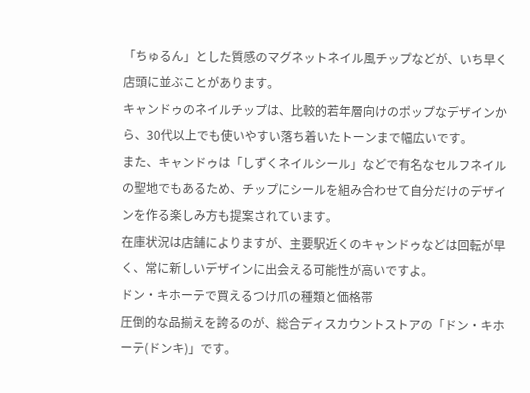「ちゅるん」とした質感のマグネットネイル風チップなどが、いち早く店頭に並ぶことがあります。
キャンドゥのネイルチップは、比較的若年層向けのポップなデザインから、30代以上でも使いやすい落ち着いたトーンまで幅広いです。
また、キャンドゥは「しずくネイルシール」などで有名なセルフネイルの聖地でもあるため、チップにシールを組み合わせて自分だけのデザインを作る楽しみ方も提案されています。
在庫状況は店舗によりますが、主要駅近くのキャンドゥなどは回転が早く、常に新しいデザインに出会える可能性が高いですよ。
ドン・キホーテで買えるつけ爪の種類と価格帯
圧倒的な品揃えを誇るのが、総合ディスカウントストアの「ドン・キホーテ(ドンキ)」です。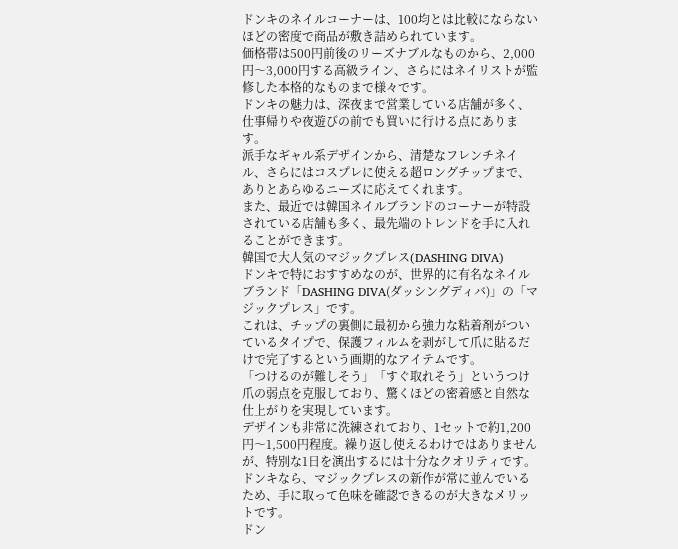ドンキのネイルコーナーは、100均とは比較にならないほどの密度で商品が敷き詰められています。
価格帯は500円前後のリーズナブルなものから、2,000円〜3,000円する高級ライン、さらにはネイリストが監修した本格的なものまで様々です。
ドンキの魅力は、深夜まで営業している店舗が多く、仕事帰りや夜遊びの前でも買いに行ける点にあります。
派手なギャル系デザインから、清楚なフレンチネイル、さらにはコスプレに使える超ロングチップまで、ありとあらゆるニーズに応えてくれます。
また、最近では韓国ネイルブランドのコーナーが特設されている店舗も多く、最先端のトレンドを手に入れることができます。
韓国で大人気のマジックプレス(DASHING DIVA)
ドンキで特におすすめなのが、世界的に有名なネイルブランド「DASHING DIVA(ダッシングディバ)」の「マジックプレス」です。
これは、チップの裏側に最初から強力な粘着剤がついているタイプで、保護フィルムを剥がして爪に貼るだけで完了するという画期的なアイテムです。
「つけるのが難しそう」「すぐ取れそう」というつけ爪の弱点を克服しており、驚くほどの密着感と自然な仕上がりを実現しています。
デザインも非常に洗練されており、1セットで約1,200円〜1,500円程度。繰り返し使えるわけではありませんが、特別な1日を演出するには十分なクオリティです。
ドンキなら、マジックプレスの新作が常に並んでいるため、手に取って色味を確認できるのが大きなメリットです。
ドン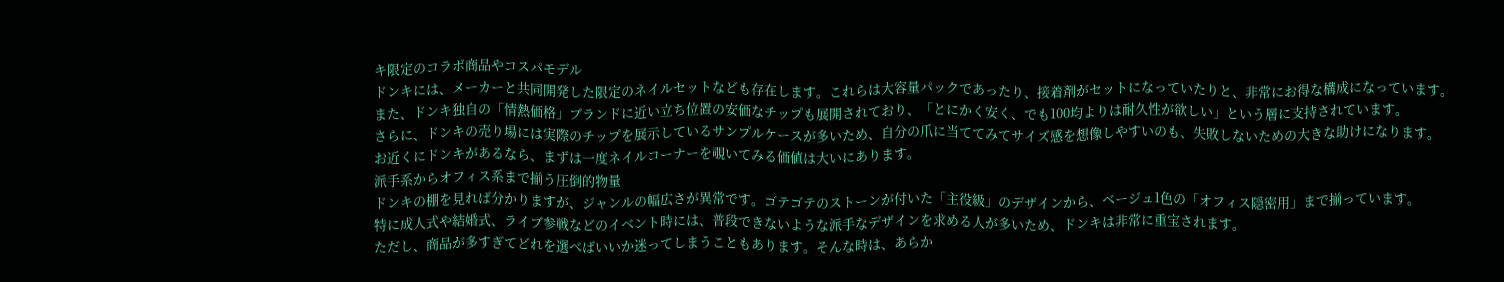キ限定のコラボ商品やコスパモデル
ドンキには、メーカーと共同開発した限定のネイルセットなども存在します。これらは大容量パックであったり、接着剤がセットになっていたりと、非常にお得な構成になっています。
また、ドンキ独自の「情熱価格」ブランドに近い立ち位置の安価なチップも展開されており、「とにかく安く、でも100均よりは耐久性が欲しい」という層に支持されています。
さらに、ドンキの売り場には実際のチップを展示しているサンプルケースが多いため、自分の爪に当ててみてサイズ感を想像しやすいのも、失敗しないための大きな助けになります。
お近くにドンキがあるなら、まずは一度ネイルコーナーを覗いてみる価値は大いにあります。
派手系からオフィス系まで揃う圧倒的物量
ドンキの棚を見れば分かりますが、ジャンルの幅広さが異常です。ゴテゴテのストーンが付いた「主役級」のデザインから、ベージュ1色の「オフィス隠密用」まで揃っています。
特に成人式や結婚式、ライブ参戦などのイベント時には、普段できないような派手なデザインを求める人が多いため、ドンキは非常に重宝されます。
ただし、商品が多すぎてどれを選べばいいか迷ってしまうこともあります。そんな時は、あらか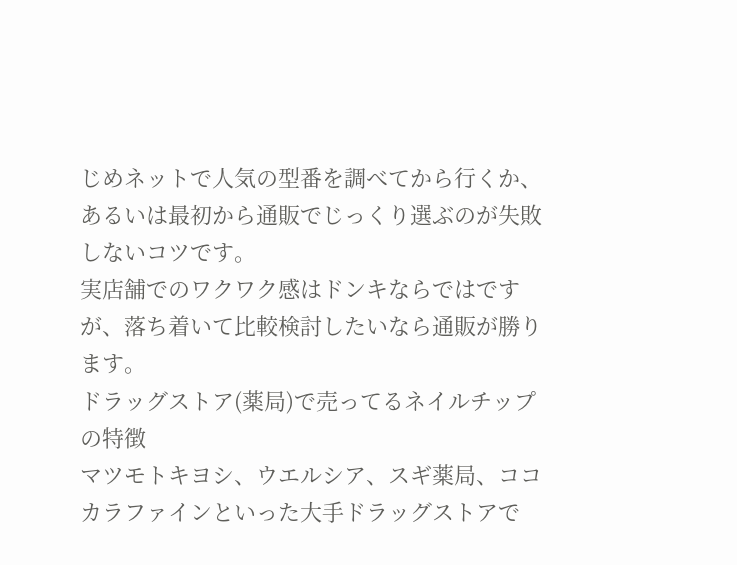じめネットで人気の型番を調べてから行くか、あるいは最初から通販でじっくり選ぶのが失敗しないコツです。
実店舗でのワクワク感はドンキならではですが、落ち着いて比較検討したいなら通販が勝ります。
ドラッグストア(薬局)で売ってるネイルチップの特徴
マツモトキヨシ、ウエルシア、スギ薬局、ココカラファインといった大手ドラッグストアで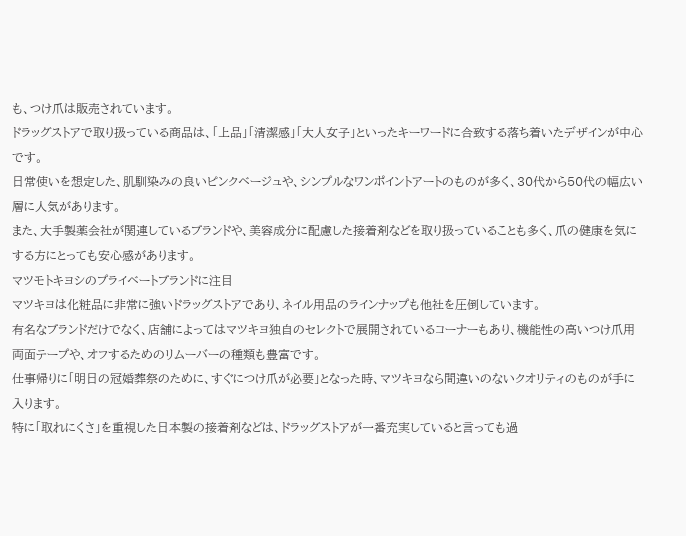も、つけ爪は販売されています。
ドラッグストアで取り扱っている商品は、「上品」「清潔感」「大人女子」といったキーワードに合致する落ち着いたデザインが中心です。
日常使いを想定した、肌馴染みの良いピンクベージュや、シンプルなワンポイントアートのものが多く、30代から50代の幅広い層に人気があります。
また、大手製薬会社が関連しているブランドや、美容成分に配慮した接着剤などを取り扱っていることも多く、爪の健康を気にする方にとっても安心感があります。
マツモトキヨシのプライベートブランドに注目
マツキヨは化粧品に非常に強いドラッグストアであり、ネイル用品のラインナップも他社を圧倒しています。
有名なブランドだけでなく、店舗によってはマツキヨ独自のセレクトで展開されているコーナーもあり、機能性の高いつけ爪用両面テープや、オフするためのリムーバーの種類も豊富です。
仕事帰りに「明日の冠婚葬祭のために、すぐにつけ爪が必要」となった時、マツキヨなら間違いのないクオリティのものが手に入ります。
特に「取れにくさ」を重視した日本製の接着剤などは、ドラッグストアが一番充実していると言っても過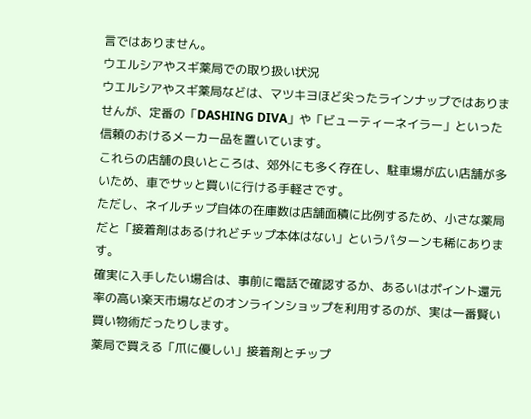言ではありません。
ウエルシアやスギ薬局での取り扱い状況
ウエルシアやスギ薬局などは、マツキヨほど尖ったラインナップではありませんが、定番の「DASHING DIVA」や「ビューティーネイラー」といった信頼のおけるメーカー品を置いています。
これらの店舗の良いところは、郊外にも多く存在し、駐車場が広い店舗が多いため、車でサッと買いに行ける手軽さです。
ただし、ネイルチップ自体の在庫数は店舗面積に比例するため、小さな薬局だと「接着剤はあるけれどチップ本体はない」というパターンも稀にあります。
確実に入手したい場合は、事前に電話で確認するか、あるいはポイント還元率の高い楽天市場などのオンラインショップを利用するのが、実は一番賢い買い物術だったりします。
薬局で買える「爪に優しい」接着剤とチップ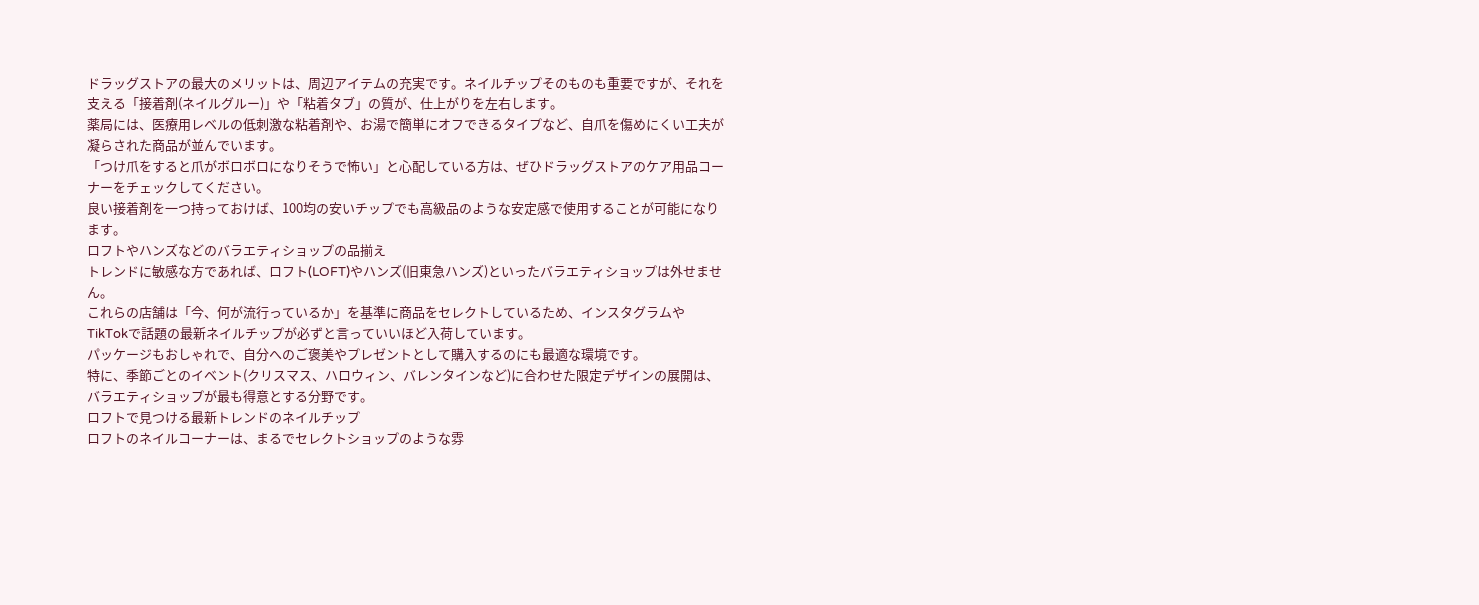ドラッグストアの最大のメリットは、周辺アイテムの充実です。ネイルチップそのものも重要ですが、それを支える「接着剤(ネイルグルー)」や「粘着タブ」の質が、仕上がりを左右します。
薬局には、医療用レベルの低刺激な粘着剤や、お湯で簡単にオフできるタイプなど、自爪を傷めにくい工夫が凝らされた商品が並んでいます。
「つけ爪をすると爪がボロボロになりそうで怖い」と心配している方は、ぜひドラッグストアのケア用品コーナーをチェックしてください。
良い接着剤を一つ持っておけば、100均の安いチップでも高級品のような安定感で使用することが可能になります。
ロフトやハンズなどのバラエティショップの品揃え
トレンドに敏感な方であれば、ロフト(LOFT)やハンズ(旧東急ハンズ)といったバラエティショップは外せません。
これらの店舗は「今、何が流行っているか」を基準に商品をセレクトしているため、インスタグラムやTikTokで話題の最新ネイルチップが必ずと言っていいほど入荷しています。
パッケージもおしゃれで、自分へのご褒美やプレゼントとして購入するのにも最適な環境です。
特に、季節ごとのイベント(クリスマス、ハロウィン、バレンタインなど)に合わせた限定デザインの展開は、バラエティショップが最も得意とする分野です。
ロフトで見つける最新トレンドのネイルチップ
ロフトのネイルコーナーは、まるでセレクトショップのような雰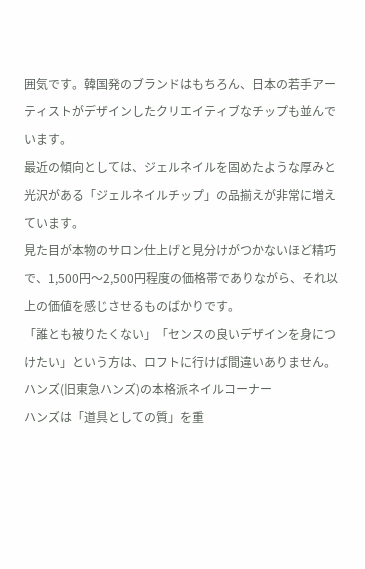囲気です。韓国発のブランドはもちろん、日本の若手アーティストがデザインしたクリエイティブなチップも並んでいます。
最近の傾向としては、ジェルネイルを固めたような厚みと光沢がある「ジェルネイルチップ」の品揃えが非常に増えています。
見た目が本物のサロン仕上げと見分けがつかないほど精巧で、1,500円〜2,500円程度の価格帯でありながら、それ以上の価値を感じさせるものばかりです。
「誰とも被りたくない」「センスの良いデザインを身につけたい」という方は、ロフトに行けば間違いありません。
ハンズ(旧東急ハンズ)の本格派ネイルコーナー
ハンズは「道具としての質」を重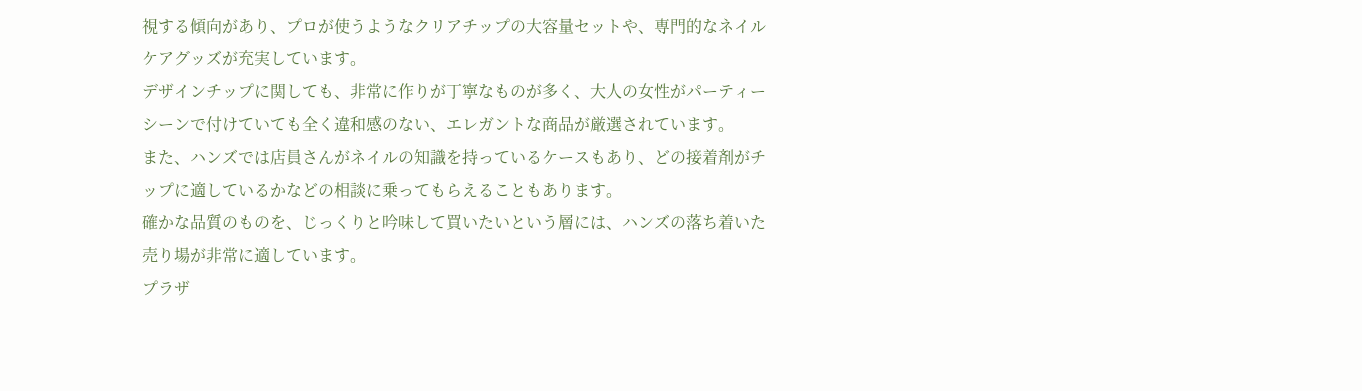視する傾向があり、プロが使うようなクリアチップの大容量セットや、専門的なネイルケアグッズが充実しています。
デザインチップに関しても、非常に作りが丁寧なものが多く、大人の女性がパーティーシーンで付けていても全く違和感のない、エレガントな商品が厳選されています。
また、ハンズでは店員さんがネイルの知識を持っているケースもあり、どの接着剤がチップに適しているかなどの相談に乗ってもらえることもあります。
確かな品質のものを、じっくりと吟味して買いたいという層には、ハンズの落ち着いた売り場が非常に適しています。
プラザ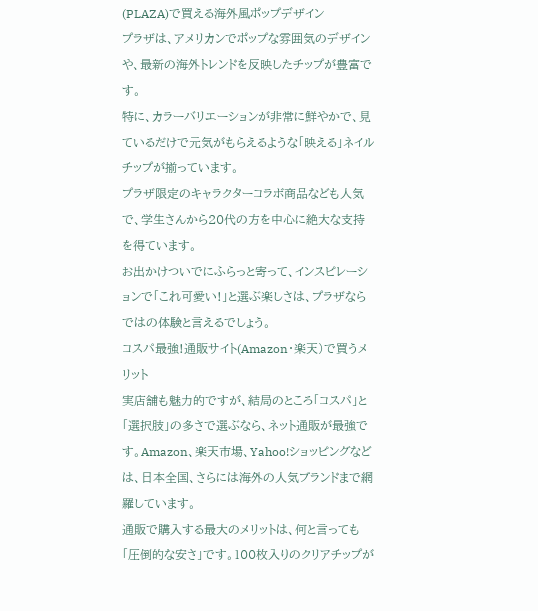(PLAZA)で買える海外風ポップデザイン
プラザは、アメリカンでポップな雰囲気のデザインや、最新の海外トレンドを反映したチップが豊富です。
特に、カラーバリエーションが非常に鮮やかで、見ているだけで元気がもらえるような「映える」ネイルチップが揃っています。
プラザ限定のキャラクターコラボ商品なども人気で、学生さんから20代の方を中心に絶大な支持を得ています。
お出かけついでにふらっと寄って、インスピレーションで「これ可愛い!」と選ぶ楽しさは、プラザならではの体験と言えるでしょう。
コスパ最強!通販サイト(Amazon・楽天)で買うメリット
実店舗も魅力的ですが、結局のところ「コスパ」と「選択肢」の多さで選ぶなら、ネット通販が最強です。Amazon、楽天市場、Yahoo!ショッピングなどは、日本全国、さらには海外の人気ブランドまで網羅しています。
通販で購入する最大のメリットは、何と言っても「圧倒的な安さ」です。100枚入りのクリアチップが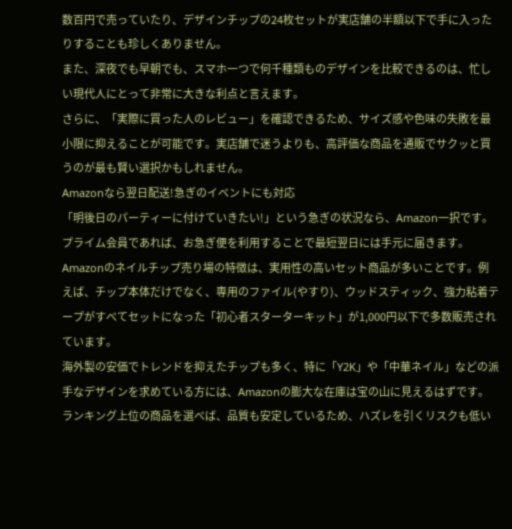数百円で売っていたり、デザインチップの24枚セットが実店舗の半額以下で手に入ったりすることも珍しくありません。
また、深夜でも早朝でも、スマホ一つで何千種類ものデザインを比較できるのは、忙しい現代人にとって非常に大きな利点と言えます。
さらに、「実際に買った人のレビュー」を確認できるため、サイズ感や色味の失敗を最小限に抑えることが可能です。実店舗で迷うよりも、高評価な商品を通販でサクッと買うのが最も賢い選択かもしれません。
Amazonなら翌日配送!急ぎのイベントにも対応
「明後日のパーティーに付けていきたい!」という急ぎの状況なら、Amazon一択です。プライム会員であれば、お急ぎ便を利用することで最短翌日には手元に届きます。
Amazonのネイルチップ売り場の特徴は、実用性の高いセット商品が多いことです。例えば、チップ本体だけでなく、専用のファイル(やすり)、ウッドスティック、強力粘着テープがすべてセットになった「初心者スターターキット」が1,000円以下で多数販売されています。
海外製の安価でトレンドを抑えたチップも多く、特に「Y2K」や「中華ネイル」などの派手なデザインを求めている方には、Amazonの膨大な在庫は宝の山に見えるはずです。
ランキング上位の商品を選べば、品質も安定しているため、ハズレを引くリスクも低い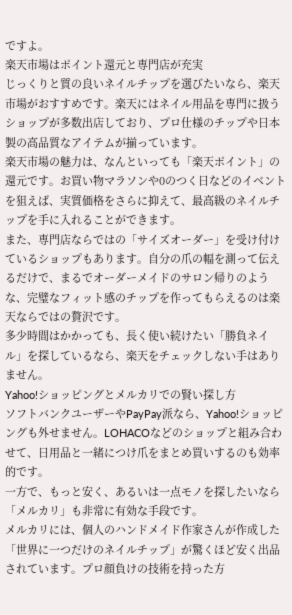ですよ。
楽天市場はポイント還元と専門店が充実
じっくりと質の良いネイルチップを選びたいなら、楽天市場がおすすめです。楽天にはネイル用品を専門に扱うショップが多数出店しており、プロ仕様のチップや日本製の高品質なアイテムが揃っています。
楽天市場の魅力は、なんといっても「楽天ポイント」の還元です。お買い物マラソンや0のつく日などのイベントを狙えば、実質価格をさらに抑えて、最高級のネイルチップを手に入れることができます。
また、専門店ならではの「サイズオーダー」を受け付けているショップもあります。自分の爪の幅を測って伝えるだけで、まるでオーダーメイドのサロン帰りのような、完璧なフィット感のチップを作ってもらえるのは楽天ならではの贅沢です。
多少時間はかかっても、長く使い続けたい「勝負ネイル」を探しているなら、楽天をチェックしない手はありません。
Yahoo!ショッピングとメルカリでの賢い探し方
ソフトバンクユーザーやPayPay派なら、Yahoo!ショッピングも外せません。LOHACOなどのショップと組み合わせて、日用品と一緒につけ爪をまとめ買いするのも効率的です。
一方で、もっと安く、あるいは一点モノを探したいなら「メルカリ」も非常に有効な手段です。
メルカリには、個人のハンドメイド作家さんが作成した「世界に一つだけのネイルチップ」が驚くほど安く出品されています。プロ顔負けの技術を持った方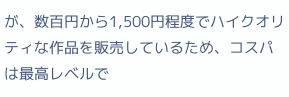が、数百円から1,500円程度でハイクオリティな作品を販売しているため、コスパは最高レベルで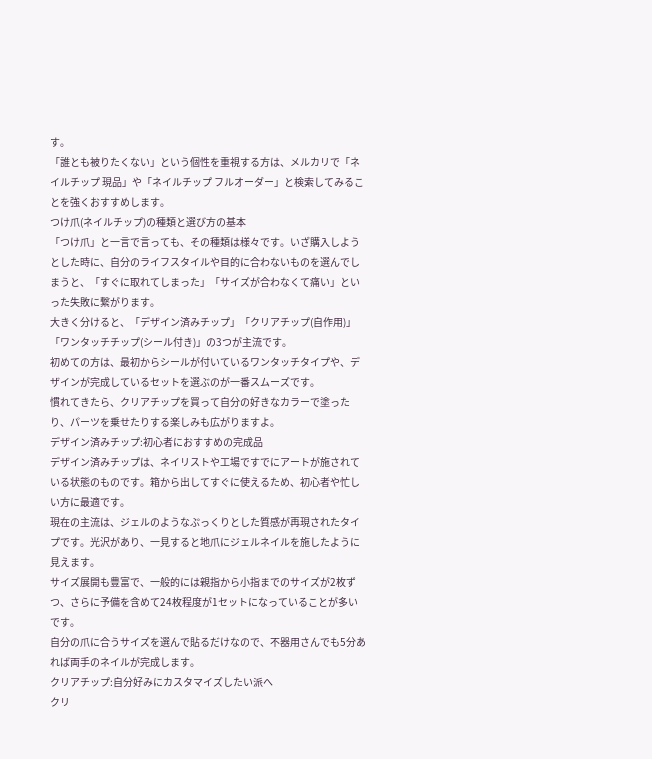す。
「誰とも被りたくない」という個性を重視する方は、メルカリで「ネイルチップ 現品」や「ネイルチップ フルオーダー」と検索してみることを強くおすすめします。
つけ爪(ネイルチップ)の種類と選び方の基本
「つけ爪」と一言で言っても、その種類は様々です。いざ購入しようとした時に、自分のライフスタイルや目的に合わないものを選んでしまうと、「すぐに取れてしまった」「サイズが合わなくて痛い」といった失敗に繋がります。
大きく分けると、「デザイン済みチップ」「クリアチップ(自作用)」「ワンタッチチップ(シール付き)」の3つが主流です。
初めての方は、最初からシールが付いているワンタッチタイプや、デザインが完成しているセットを選ぶのが一番スムーズです。
慣れてきたら、クリアチップを買って自分の好きなカラーで塗ったり、パーツを乗せたりする楽しみも広がりますよ。
デザイン済みチップ:初心者におすすめの完成品
デザイン済みチップは、ネイリストや工場ですでにアートが施されている状態のものです。箱から出してすぐに使えるため、初心者や忙しい方に最適です。
現在の主流は、ジェルのようなぷっくりとした質感が再現されたタイプです。光沢があり、一見すると地爪にジェルネイルを施したように見えます。
サイズ展開も豊富で、一般的には親指から小指までのサイズが2枚ずつ、さらに予備を含めて24枚程度が1セットになっていることが多いです。
自分の爪に合うサイズを選んで貼るだけなので、不器用さんでも5分あれば両手のネイルが完成します。
クリアチップ:自分好みにカスタマイズしたい派へ
クリ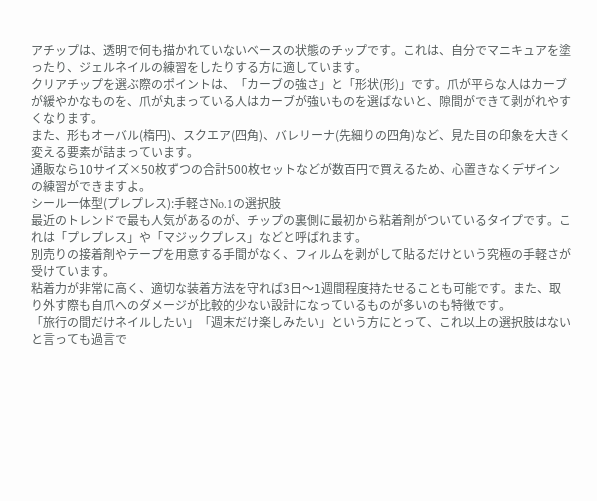アチップは、透明で何も描かれていないベースの状態のチップです。これは、自分でマニキュアを塗ったり、ジェルネイルの練習をしたりする方に適しています。
クリアチップを選ぶ際のポイントは、「カーブの強さ」と「形状(形)」です。爪が平らな人はカーブが緩やかなものを、爪が丸まっている人はカーブが強いものを選ばないと、隙間ができて剥がれやすくなります。
また、形もオーバル(楕円)、スクエア(四角)、バレリーナ(先細りの四角)など、見た目の印象を大きく変える要素が詰まっています。
通販なら10サイズ×50枚ずつの合計500枚セットなどが数百円で買えるため、心置きなくデザインの練習ができますよ。
シール一体型(プレプレス):手軽さNo.1の選択肢
最近のトレンドで最も人気があるのが、チップの裏側に最初から粘着剤がついているタイプです。これは「プレプレス」や「マジックプレス」などと呼ばれます。
別売りの接着剤やテープを用意する手間がなく、フィルムを剥がして貼るだけという究極の手軽さが受けています。
粘着力が非常に高く、適切な装着方法を守れば3日〜1週間程度持たせることも可能です。また、取り外す際も自爪へのダメージが比較的少ない設計になっているものが多いのも特徴です。
「旅行の間だけネイルしたい」「週末だけ楽しみたい」という方にとって、これ以上の選択肢はないと言っても過言で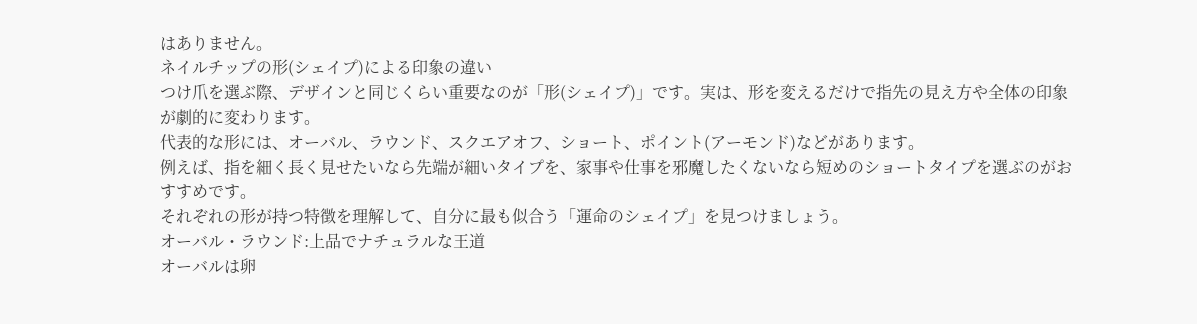はありません。
ネイルチップの形(シェイプ)による印象の違い
つけ爪を選ぶ際、デザインと同じくらい重要なのが「形(シェイプ)」です。実は、形を変えるだけで指先の見え方や全体の印象が劇的に変わります。
代表的な形には、オーバル、ラウンド、スクエアオフ、ショート、ポイント(アーモンド)などがあります。
例えば、指を細く長く見せたいなら先端が細いタイプを、家事や仕事を邪魔したくないなら短めのショートタイプを選ぶのがおすすめです。
それぞれの形が持つ特徴を理解して、自分に最も似合う「運命のシェイプ」を見つけましょう。
オーバル・ラウンド:上品でナチュラルな王道
オーバルは卵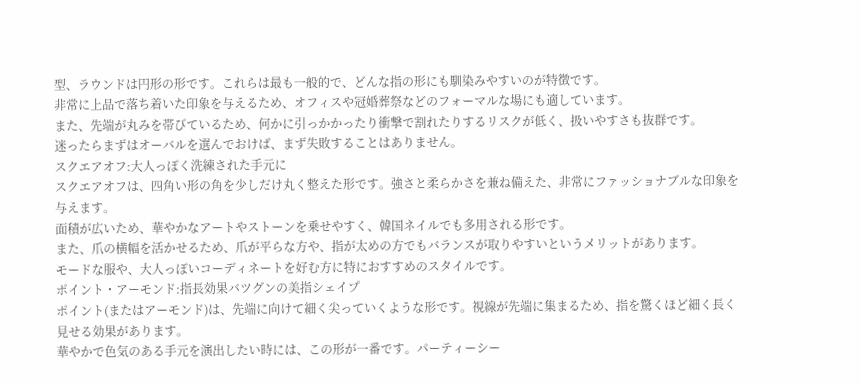型、ラウンドは円形の形です。これらは最も一般的で、どんな指の形にも馴染みやすいのが特徴です。
非常に上品で落ち着いた印象を与えるため、オフィスや冠婚葬祭などのフォーマルな場にも適しています。
また、先端が丸みを帯びているため、何かに引っかかったり衝撃で割れたりするリスクが低く、扱いやすさも抜群です。
迷ったらまずはオーバルを選んでおけば、まず失敗することはありません。
スクエアオフ:大人っぽく洗練された手元に
スクエアオフは、四角い形の角を少しだけ丸く整えた形です。強さと柔らかさを兼ね備えた、非常にファッショナブルな印象を与えます。
面積が広いため、華やかなアートやストーンを乗せやすく、韓国ネイルでも多用される形です。
また、爪の横幅を活かせるため、爪が平らな方や、指が太めの方でもバランスが取りやすいというメリットがあります。
モードな服や、大人っぽいコーディネートを好む方に特におすすめのスタイルです。
ポイント・アーモンド:指長効果バツグンの美指シェイプ
ポイント(またはアーモンド)は、先端に向けて細く尖っていくような形です。視線が先端に集まるため、指を驚くほど細く長く見せる効果があります。
華やかで色気のある手元を演出したい時には、この形が一番です。パーティーシー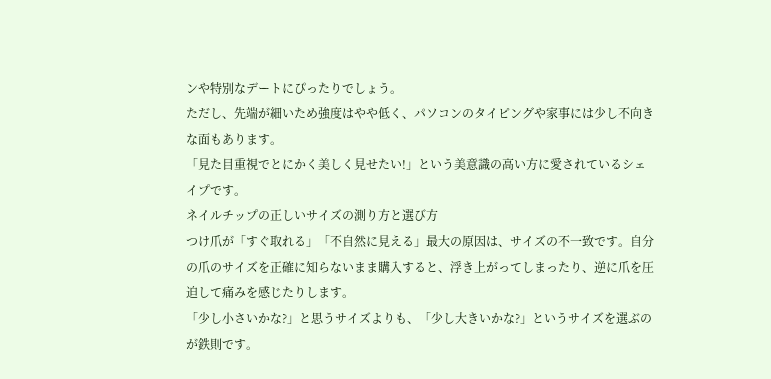ンや特別なデートにぴったりでしょう。
ただし、先端が細いため強度はやや低く、パソコンのタイピングや家事には少し不向きな面もあります。
「見た目重視でとにかく美しく見せたい!」という美意識の高い方に愛されているシェイプです。
ネイルチップの正しいサイズの測り方と選び方
つけ爪が「すぐ取れる」「不自然に見える」最大の原因は、サイズの不一致です。自分の爪のサイズを正確に知らないまま購入すると、浮き上がってしまったり、逆に爪を圧迫して痛みを感じたりします。
「少し小さいかな?」と思うサイズよりも、「少し大きいかな?」というサイズを選ぶのが鉄則です。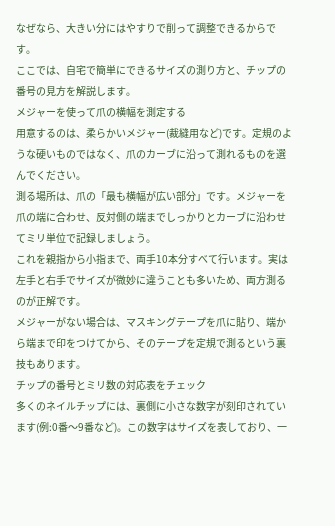なぜなら、大きい分にはやすりで削って調整できるからです。
ここでは、自宅で簡単にできるサイズの測り方と、チップの番号の見方を解説します。
メジャーを使って爪の横幅を測定する
用意するのは、柔らかいメジャー(裁縫用など)です。定規のような硬いものではなく、爪のカーブに沿って測れるものを選んでください。
測る場所は、爪の「最も横幅が広い部分」です。メジャーを爪の端に合わせ、反対側の端までしっかりとカーブに沿わせてミリ単位で記録しましょう。
これを親指から小指まで、両手10本分すべて行います。実は左手と右手でサイズが微妙に違うことも多いため、両方測るのが正解です。
メジャーがない場合は、マスキングテープを爪に貼り、端から端まで印をつけてから、そのテープを定規で測るという裏技もあります。
チップの番号とミリ数の対応表をチェック
多くのネイルチップには、裏側に小さな数字が刻印されています(例:0番〜9番など)。この数字はサイズを表しており、一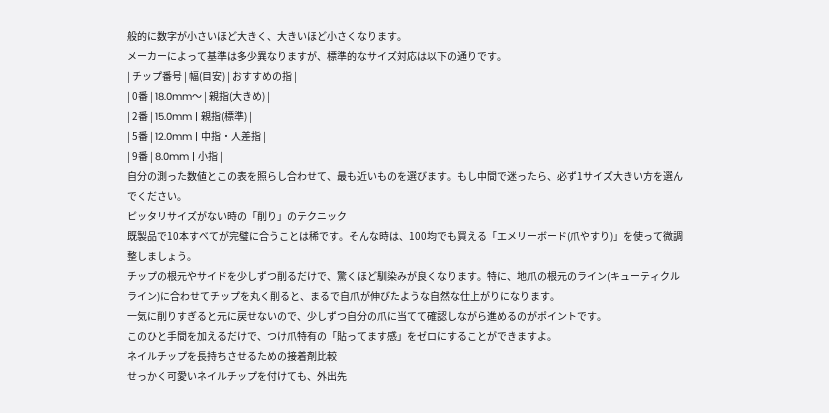般的に数字が小さいほど大きく、大きいほど小さくなります。
メーカーによって基準は多少異なりますが、標準的なサイズ対応は以下の通りです。
| チップ番号 | 幅(目安) | おすすめの指 |
| 0番 | 18.0mm〜 | 親指(大きめ) |
| 2番 | 15.0mm | 親指(標準) |
| 5番 | 12.0mm | 中指・人差指 |
| 9番 | 8.0mm | 小指 |
自分の測った数値とこの表を照らし合わせて、最も近いものを選びます。もし中間で迷ったら、必ず1サイズ大きい方を選んでください。
ピッタリサイズがない時の「削り」のテクニック
既製品で10本すべてが完璧に合うことは稀です。そんな時は、100均でも買える「エメリーボード(爪やすり)」を使って微調整しましょう。
チップの根元やサイドを少しずつ削るだけで、驚くほど馴染みが良くなります。特に、地爪の根元のライン(キューティクルライン)に合わせてチップを丸く削ると、まるで自爪が伸びたような自然な仕上がりになります。
一気に削りすぎると元に戻せないので、少しずつ自分の爪に当てて確認しながら進めるのがポイントです。
このひと手間を加えるだけで、つけ爪特有の「貼ってます感」をゼロにすることができますよ。
ネイルチップを長持ちさせるための接着剤比較
せっかく可愛いネイルチップを付けても、外出先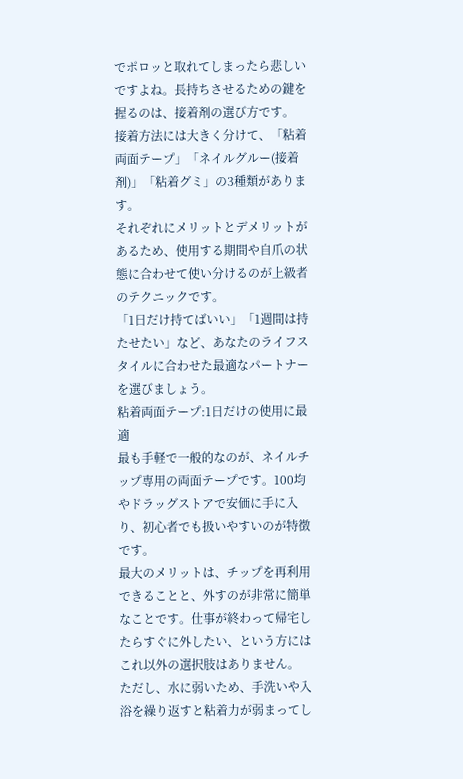でポロッと取れてしまったら悲しいですよね。長持ちさせるための鍵を握るのは、接着剤の選び方です。
接着方法には大きく分けて、「粘着両面テープ」「ネイルグルー(接着剤)」「粘着グミ」の3種類があります。
それぞれにメリットとデメリットがあるため、使用する期間や自爪の状態に合わせて使い分けるのが上級者のテクニックです。
「1日だけ持てばいい」「1週間は持たせたい」など、あなたのライフスタイルに合わせた最適なパートナーを選びましょう。
粘着両面テープ:1日だけの使用に最適
最も手軽で一般的なのが、ネイルチップ専用の両面テープです。100均やドラッグストアで安価に手に入り、初心者でも扱いやすいのが特徴です。
最大のメリットは、チップを再利用できることと、外すのが非常に簡単なことです。仕事が終わって帰宅したらすぐに外したい、という方にはこれ以外の選択肢はありません。
ただし、水に弱いため、手洗いや入浴を繰り返すと粘着力が弱まってし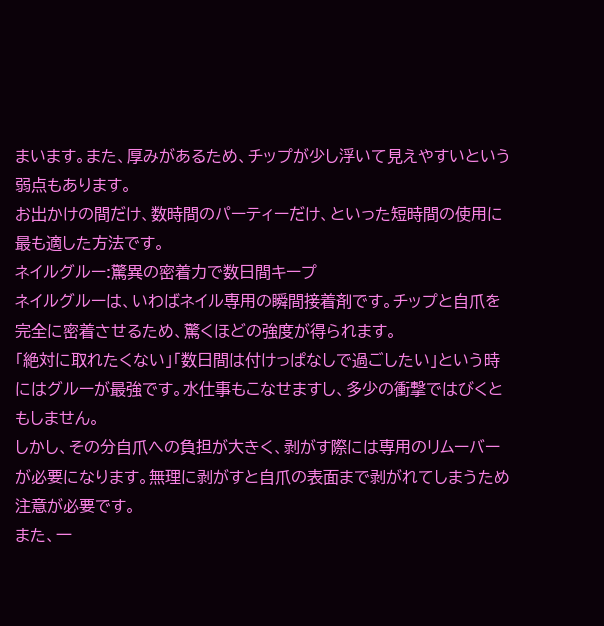まいます。また、厚みがあるため、チップが少し浮いて見えやすいという弱点もあります。
お出かけの間だけ、数時間のパーティーだけ、といった短時間の使用に最も適した方法です。
ネイルグルー:驚異の密着力で数日間キープ
ネイルグルーは、いわばネイル専用の瞬間接着剤です。チップと自爪を完全に密着させるため、驚くほどの強度が得られます。
「絶対に取れたくない」「数日間は付けっぱなしで過ごしたい」という時にはグルーが最強です。水仕事もこなせますし、多少の衝撃ではびくともしません。
しかし、その分自爪への負担が大きく、剥がす際には専用のリムーバーが必要になります。無理に剥がすと自爪の表面まで剥がれてしまうため注意が必要です。
また、一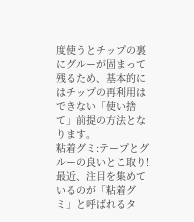度使うとチップの裏にグルーが固まって残るため、基本的にはチップの再利用はできない「使い捨て」前提の方法となります。
粘着グミ:テープとグルーの良いとこ取り!
最近、注目を集めているのが「粘着グミ」と呼ばれるタ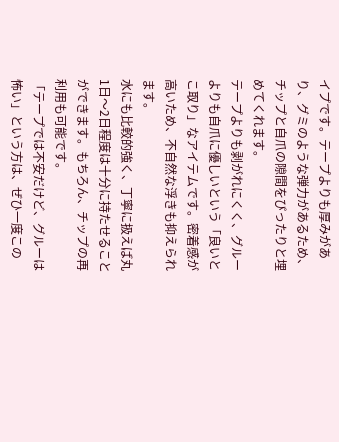イプです。テープよりも厚みがあり、グミのような弾力があるため、チップと自爪の隙間をぴったりと埋めてくれます。
テープよりも剥がれにくく、グルーよりも自爪に優しいという「良いとこ取り」なアイテムです。密着感が高いため、不自然な浮きも抑えられます。
水にも比較的強く、丁寧に扱えば丸1日〜2日程度は十分に持たせることができます。もちろん、チップの再利用も可能です。
「テープでは不安だけど、グルーは怖い」という方は、ぜひ一度この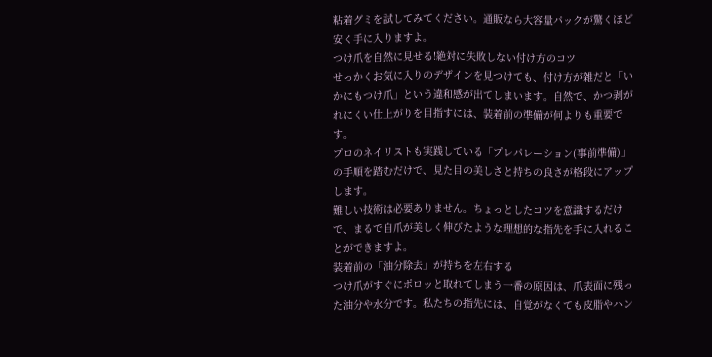粘着グミを試してみてください。通販なら大容量パックが驚くほど安く手に入りますよ。
つけ爪を自然に見せる!絶対に失敗しない付け方のコツ
せっかくお気に入りのデザインを見つけても、付け方が雑だと「いかにもつけ爪」という違和感が出てしまいます。自然で、かつ剥がれにくい仕上がりを目指すには、装着前の準備が何よりも重要です。
プロのネイリストも実践している「プレパレーション(事前準備)」の手順を踏むだけで、見た目の美しさと持ちの良さが格段にアップします。
難しい技術は必要ありません。ちょっとしたコツを意識するだけで、まるで自爪が美しく伸びたような理想的な指先を手に入れることができますよ。
装着前の「油分除去」が持ちを左右する
つけ爪がすぐにポロッと取れてしまう一番の原因は、爪表面に残った油分や水分です。私たちの指先には、自覚がなくても皮脂やハン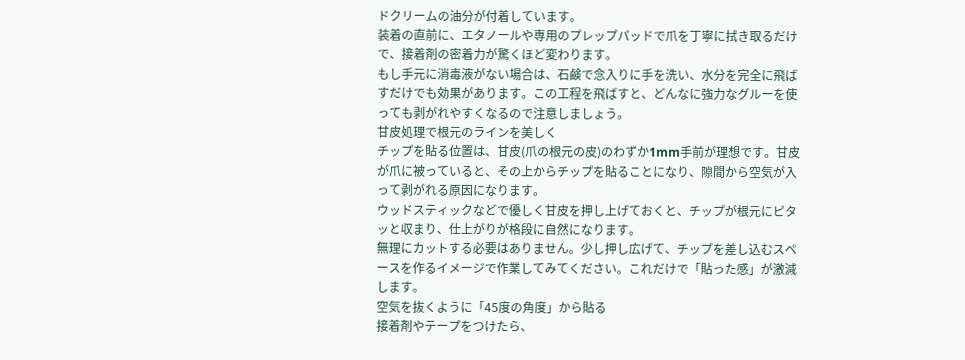ドクリームの油分が付着しています。
装着の直前に、エタノールや専用のプレップパッドで爪を丁寧に拭き取るだけで、接着剤の密着力が驚くほど変わります。
もし手元に消毒液がない場合は、石鹸で念入りに手を洗い、水分を完全に飛ばすだけでも効果があります。この工程を飛ばすと、どんなに強力なグルーを使っても剥がれやすくなるので注意しましょう。
甘皮処理で根元のラインを美しく
チップを貼る位置は、甘皮(爪の根元の皮)のわずか1mm手前が理想です。甘皮が爪に被っていると、その上からチップを貼ることになり、隙間から空気が入って剥がれる原因になります。
ウッドスティックなどで優しく甘皮を押し上げておくと、チップが根元にピタッと収まり、仕上がりが格段に自然になります。
無理にカットする必要はありません。少し押し広げて、チップを差し込むスペースを作るイメージで作業してみてください。これだけで「貼った感」が激減します。
空気を抜くように「45度の角度」から貼る
接着剤やテープをつけたら、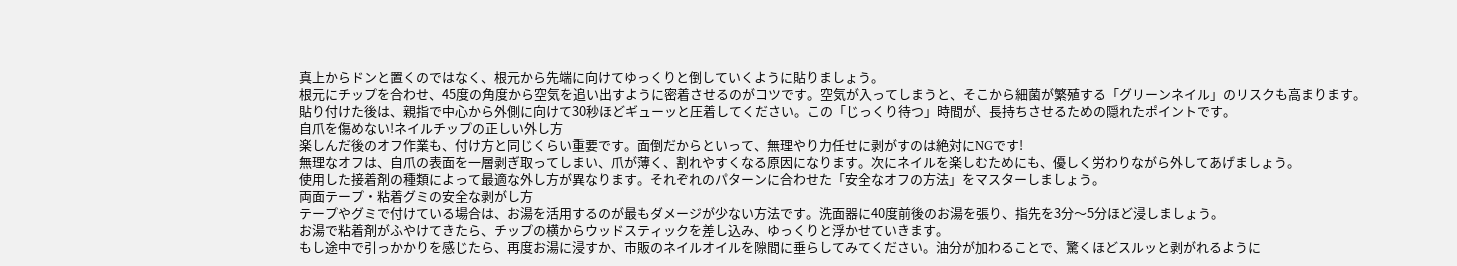真上からドンと置くのではなく、根元から先端に向けてゆっくりと倒していくように貼りましょう。
根元にチップを合わせ、45度の角度から空気を追い出すように密着させるのがコツです。空気が入ってしまうと、そこから細菌が繁殖する「グリーンネイル」のリスクも高まります。
貼り付けた後は、親指で中心から外側に向けて30秒ほどギューッと圧着してください。この「じっくり待つ」時間が、長持ちさせるための隠れたポイントです。
自爪を傷めない!ネイルチップの正しい外し方
楽しんだ後のオフ作業も、付け方と同じくらい重要です。面倒だからといって、無理やり力任せに剥がすのは絶対にNGです!
無理なオフは、自爪の表面を一層剥ぎ取ってしまい、爪が薄く、割れやすくなる原因になります。次にネイルを楽しむためにも、優しく労わりながら外してあげましょう。
使用した接着剤の種類によって最適な外し方が異なります。それぞれのパターンに合わせた「安全なオフの方法」をマスターしましょう。
両面テープ・粘着グミの安全な剥がし方
テープやグミで付けている場合は、お湯を活用するのが最もダメージが少ない方法です。洗面器に40度前後のお湯を張り、指先を3分〜5分ほど浸しましょう。
お湯で粘着剤がふやけてきたら、チップの横からウッドスティックを差し込み、ゆっくりと浮かせていきます。
もし途中で引っかかりを感じたら、再度お湯に浸すか、市販のネイルオイルを隙間に垂らしてみてください。油分が加わることで、驚くほどスルッと剥がれるように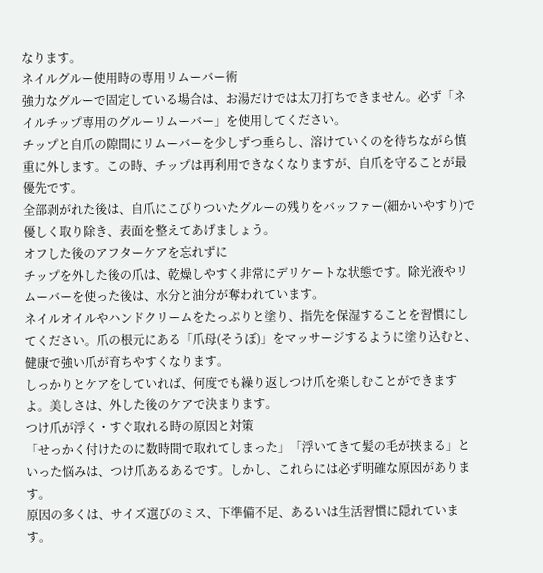なります。
ネイルグルー使用時の専用リムーバー術
強力なグルーで固定している場合は、お湯だけでは太刀打ちできません。必ず「ネイルチップ専用のグルーリムーバー」を使用してください。
チップと自爪の隙間にリムーバーを少しずつ垂らし、溶けていくのを待ちながら慎重に外します。この時、チップは再利用できなくなりますが、自爪を守ることが最優先です。
全部剥がれた後は、自爪にこびりついたグルーの残りをバッファー(細かいやすり)で優しく取り除き、表面を整えてあげましょう。
オフした後のアフターケアを忘れずに
チップを外した後の爪は、乾燥しやすく非常にデリケートな状態です。除光液やリムーバーを使った後は、水分と油分が奪われています。
ネイルオイルやハンドクリームをたっぷりと塗り、指先を保湿することを習慣にしてください。爪の根元にある「爪母(そうぼ)」をマッサージするように塗り込むと、健康で強い爪が育ちやすくなります。
しっかりとケアをしていれば、何度でも繰り返しつけ爪を楽しむことができますよ。美しさは、外した後のケアで決まります。
つけ爪が浮く・すぐ取れる時の原因と対策
「せっかく付けたのに数時間で取れてしまった」「浮いてきて髪の毛が挟まる」といった悩みは、つけ爪あるあるです。しかし、これらには必ず明確な原因があります。
原因の多くは、サイズ選びのミス、下準備不足、あるいは生活習慣に隠れています。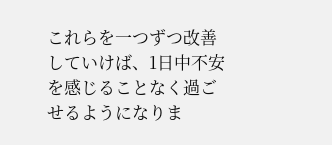これらを一つずつ改善していけば、1日中不安を感じることなく過ごせるようになりま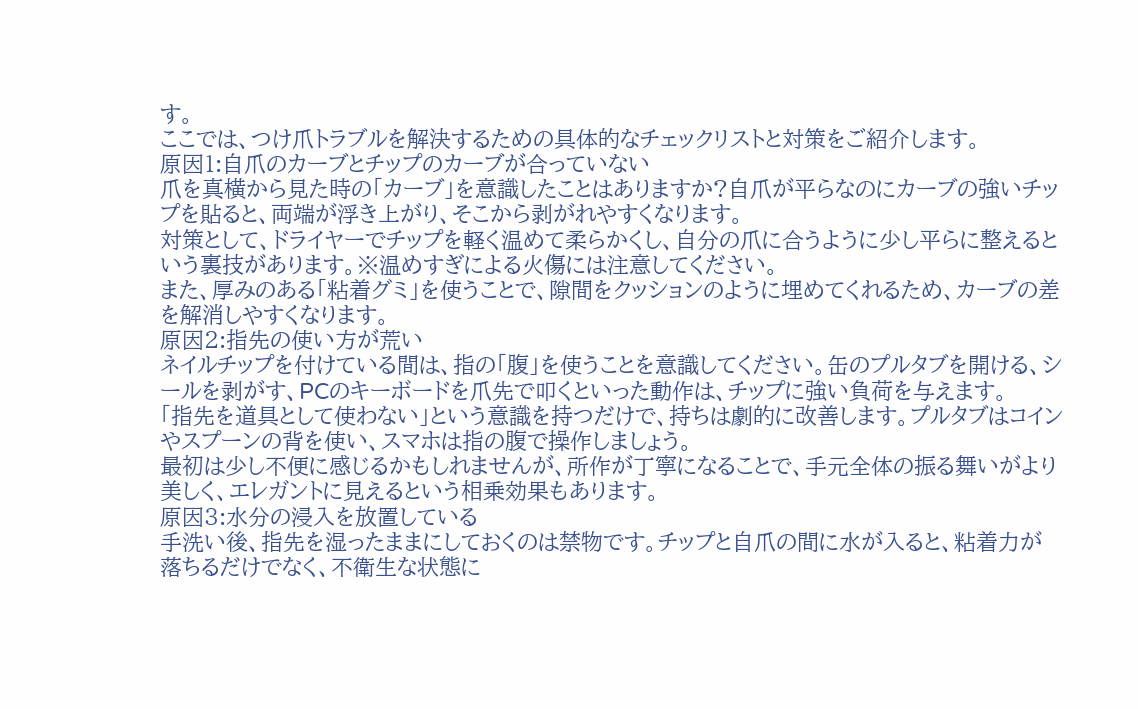す。
ここでは、つけ爪トラブルを解決するための具体的なチェックリストと対策をご紹介します。
原因1:自爪のカーブとチップのカーブが合っていない
爪を真横から見た時の「カーブ」を意識したことはありますか?自爪が平らなのにカーブの強いチップを貼ると、両端が浮き上がり、そこから剥がれやすくなります。
対策として、ドライヤーでチップを軽く温めて柔らかくし、自分の爪に合うように少し平らに整えるという裏技があります。※温めすぎによる火傷には注意してください。
また、厚みのある「粘着グミ」を使うことで、隙間をクッションのように埋めてくれるため、カーブの差を解消しやすくなります。
原因2:指先の使い方が荒い
ネイルチップを付けている間は、指の「腹」を使うことを意識してください。缶のプルタブを開ける、シールを剥がす、PCのキーボードを爪先で叩くといった動作は、チップに強い負荷を与えます。
「指先を道具として使わない」という意識を持つだけで、持ちは劇的に改善します。プルタブはコインやスプーンの背を使い、スマホは指の腹で操作しましょう。
最初は少し不便に感じるかもしれませんが、所作が丁寧になることで、手元全体の振る舞いがより美しく、エレガントに見えるという相乗効果もあります。
原因3:水分の浸入を放置している
手洗い後、指先を湿ったままにしておくのは禁物です。チップと自爪の間に水が入ると、粘着力が落ちるだけでなく、不衛生な状態に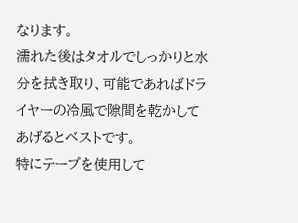なります。
濡れた後はタオルでしっかりと水分を拭き取り、可能であればドライヤーの冷風で隙間を乾かしてあげるとベストです。
特にテープを使用して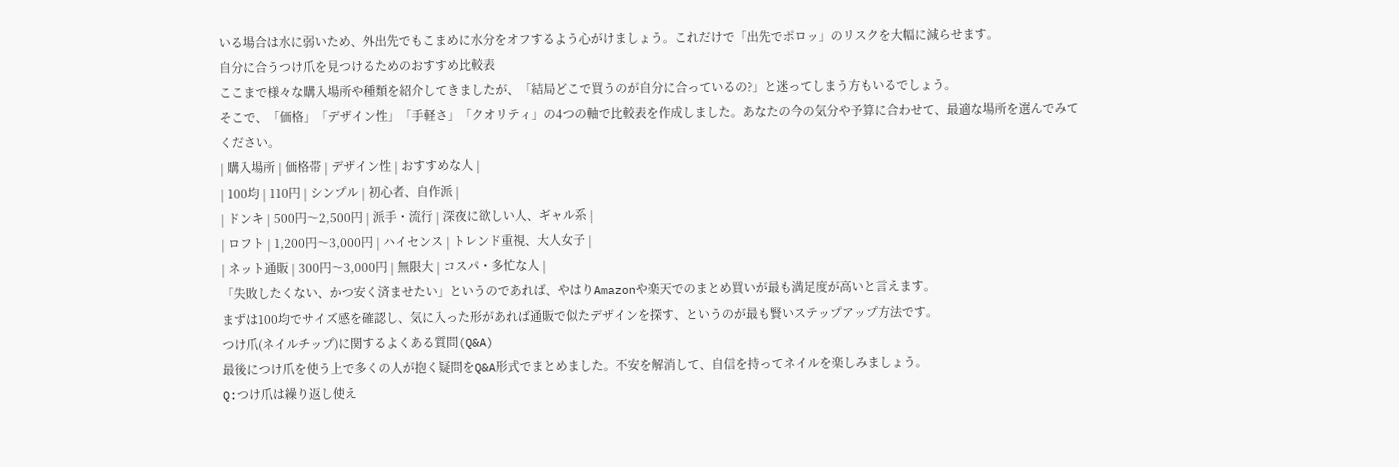いる場合は水に弱いため、外出先でもこまめに水分をオフするよう心がけましょう。これだけで「出先でポロッ」のリスクを大幅に減らせます。
自分に合うつけ爪を見つけるためのおすすめ比較表
ここまで様々な購入場所や種類を紹介してきましたが、「結局どこで買うのが自分に合っているの?」と迷ってしまう方もいるでしょう。
そこで、「価格」「デザイン性」「手軽さ」「クオリティ」の4つの軸で比較表を作成しました。あなたの今の気分や予算に合わせて、最適な場所を選んでみてください。
| 購入場所 | 価格帯 | デザイン性 | おすすめな人 |
| 100均 | 110円 | シンプル | 初心者、自作派 |
| ドンキ | 500円〜2,500円 | 派手・流行 | 深夜に欲しい人、ギャル系 |
| ロフト | 1,200円〜3,000円 | ハイセンス | トレンド重視、大人女子 |
| ネット通販 | 300円〜3,000円 | 無限大 | コスパ・多忙な人 |
「失敗したくない、かつ安く済ませたい」というのであれば、やはりAmazonや楽天でのまとめ買いが最も満足度が高いと言えます。
まずは100均でサイズ感を確認し、気に入った形があれば通販で似たデザインを探す、というのが最も賢いステップアップ方法です。
つけ爪(ネイルチップ)に関するよくある質問(Q&A)
最後につけ爪を使う上で多くの人が抱く疑問をQ&A形式でまとめました。不安を解消して、自信を持ってネイルを楽しみましょう。
Q:つけ爪は繰り返し使え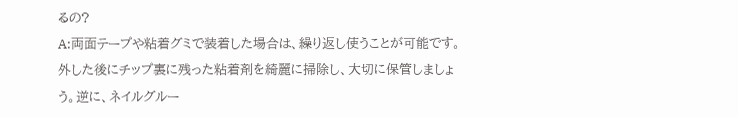るの?
A:両面テープや粘着グミで装着した場合は、繰り返し使うことが可能です。外した後にチップ裏に残った粘着剤を綺麗に掃除し、大切に保管しましょう。逆に、ネイルグルー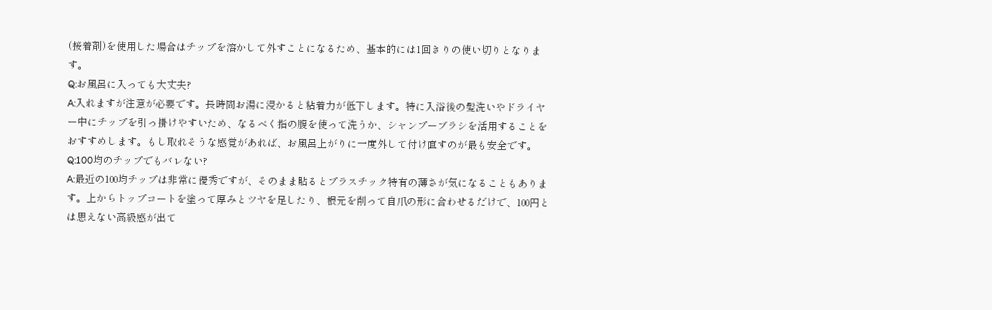(接着剤)を使用した場合はチップを溶かして外すことになるため、基本的には1回きりの使い切りとなります。
Q:お風呂に入っても大丈夫?
A:入れますが注意が必要です。長時間お湯に浸かると粘着力が低下します。特に入浴後の髪洗いやドライヤー中にチップを引っ掛けやすいため、なるべく指の腹を使って洗うか、シャンプーブラシを活用することをおすすめします。もし取れそうな感覚があれば、お風呂上がりに一度外して付け直すのが最も安全です。
Q:100均のチップでもバレない?
A:最近の100均チップは非常に優秀ですが、そのまま貼るとプラスチック特有の薄さが気になることもあります。上からトップコートを塗って厚みとツヤを足したり、根元を削って自爪の形に合わせるだけで、100円とは思えない高級感が出て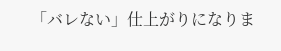「バレない」仕上がりになりま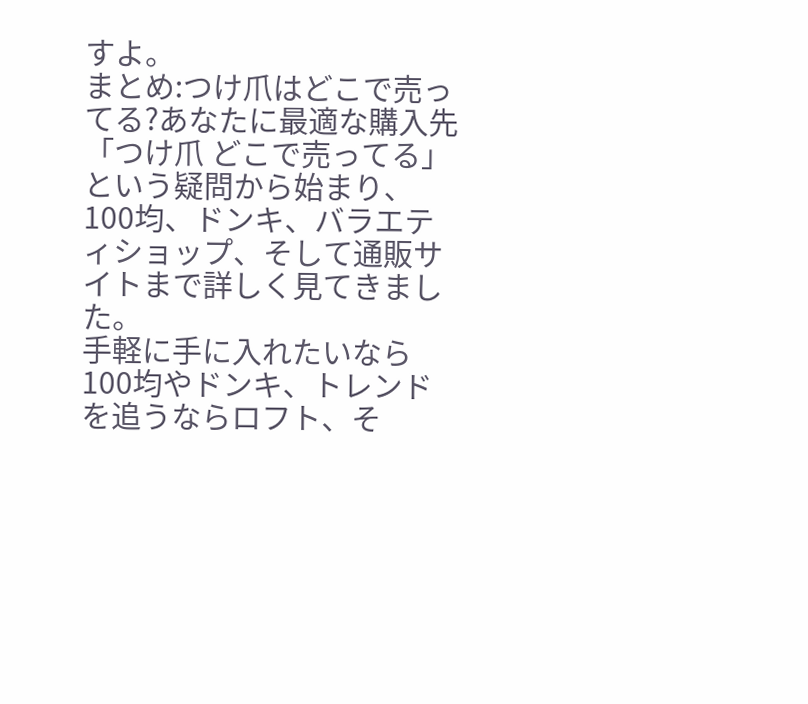すよ。
まとめ:つけ爪はどこで売ってる?あなたに最適な購入先
「つけ爪 どこで売ってる」という疑問から始まり、100均、ドンキ、バラエティショップ、そして通販サイトまで詳しく見てきました。
手軽に手に入れたいなら100均やドンキ、トレンドを追うならロフト、そ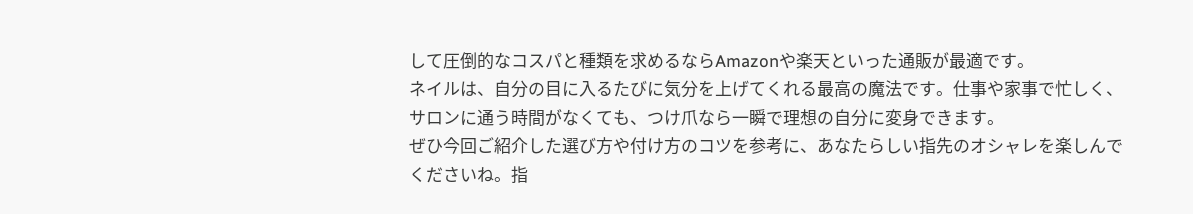して圧倒的なコスパと種類を求めるならAmazonや楽天といった通販が最適です。
ネイルは、自分の目に入るたびに気分を上げてくれる最高の魔法です。仕事や家事で忙しく、サロンに通う時間がなくても、つけ爪なら一瞬で理想の自分に変身できます。
ぜひ今回ご紹介した選び方や付け方のコツを参考に、あなたらしい指先のオシャレを楽しんでくださいね。指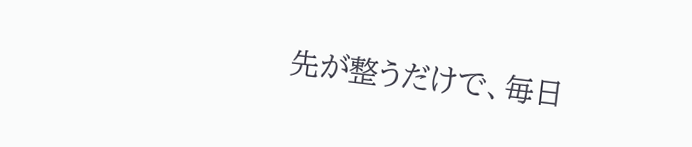先が整うだけで、毎日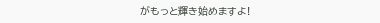がもっと輝き始めますよ!